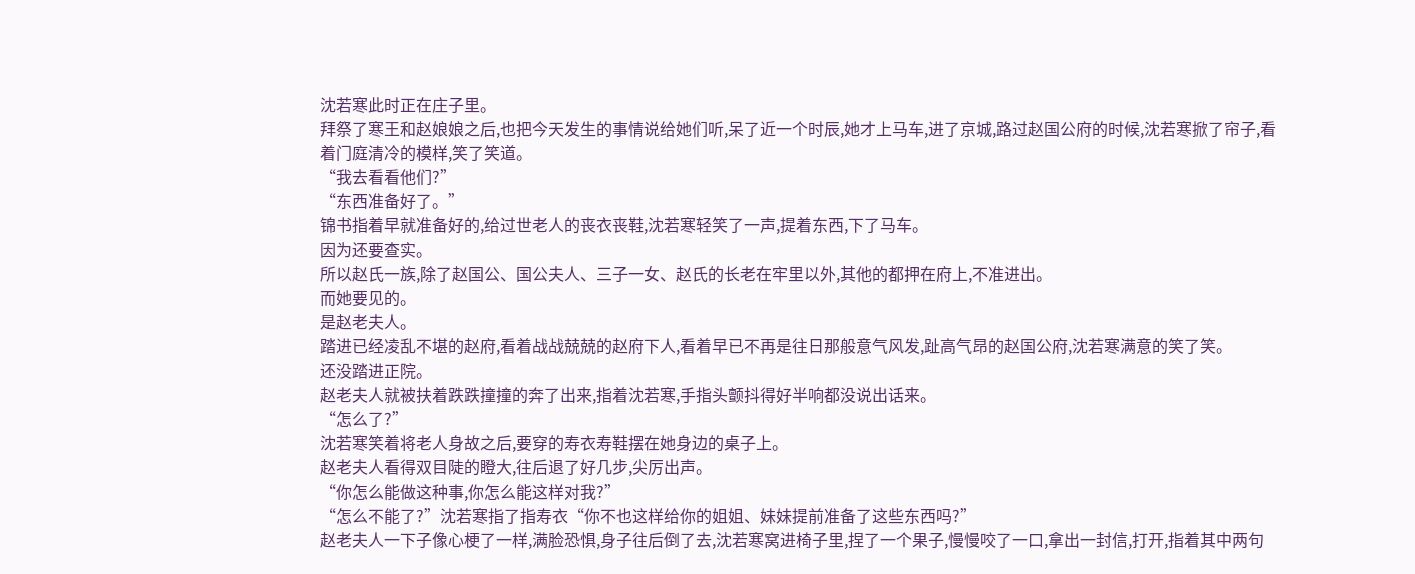沈若寒此时正在庄子里。
拜祭了寒王和赵娘娘之后,也把今天发生的事情说给她们听,呆了近一个时辰,她才上马车,进了京城,路过赵国公府的时候,沈若寒掀了帘子,看着门庭清冷的模样,笑了笑道。
“我去看看他们?”
“东西准备好了。”
锦书指着早就准备好的,给过世老人的丧衣丧鞋,沈若寒轻笑了一声,提着东西,下了马车。
因为还要查实。
所以赵氏一族,除了赵国公、国公夫人、三子一女、赵氏的长老在牢里以外,其他的都押在府上,不准进出。
而她要见的。
是赵老夫人。
踏进已经凌乱不堪的赵府,看着战战兢兢的赵府下人,看着早已不再是往日那般意气风发,趾高气昂的赵国公府,沈若寒满意的笑了笑。
还没踏进正院。
赵老夫人就被扶着跌跌撞撞的奔了出来,指着沈若寒,手指头颤抖得好半响都没说出话来。
“怎么了?”
沈若寒笑着将老人身故之后,要穿的寿衣寿鞋摆在她身边的桌子上。
赵老夫人看得双目陡的瞪大,往后退了好几步,尖厉出声。
“你怎么能做这种事,你怎么能这样对我?”
“怎么不能了?”沈若寒指了指寿衣“你不也这样给你的姐姐、妹妹提前准备了这些东西吗?”
赵老夫人一下子像心梗了一样,满脸恐惧,身子往后倒了去,沈若寒窝进椅子里,捏了一个果子,慢慢咬了一口,拿出一封信,打开,指着其中两句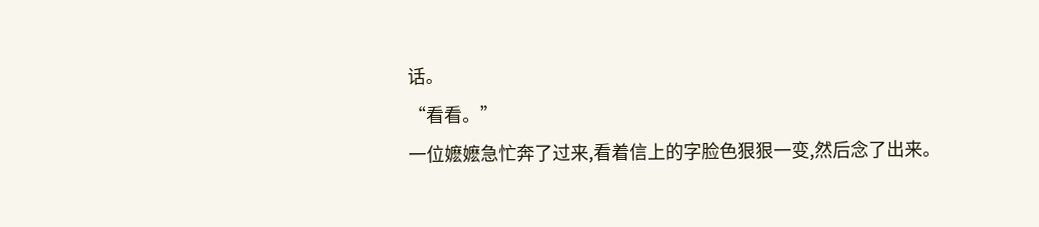话。
“看看。”
一位嬷嬷急忙奔了过来,看着信上的字脸色狠狠一变,然后念了出来。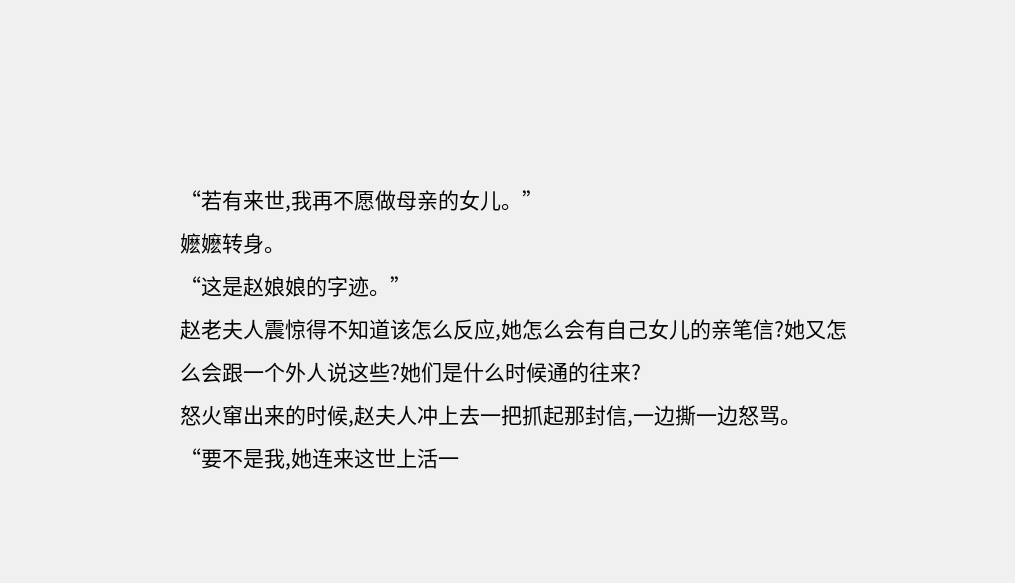“若有来世,我再不愿做母亲的女儿。”
嬷嬷转身。
“这是赵娘娘的字迹。”
赵老夫人震惊得不知道该怎么反应,她怎么会有自己女儿的亲笔信?她又怎么会跟一个外人说这些?她们是什么时候通的往来?
怒火窜出来的时候,赵夫人冲上去一把抓起那封信,一边撕一边怒骂。
“要不是我,她连来这世上活一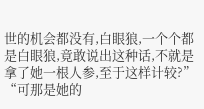世的机会都没有,白眼狼,一个个都是白眼狼,竟敢说出这种话,不就是拿了她一根人参,至于这样计较?”
“可那是她的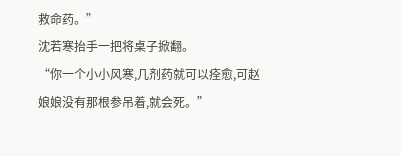救命药。”
沈若寒抬手一把将桌子掀翻。
“你一个小小风寒,几剂药就可以痊愈,可赵娘娘没有那根参吊着,就会死。”